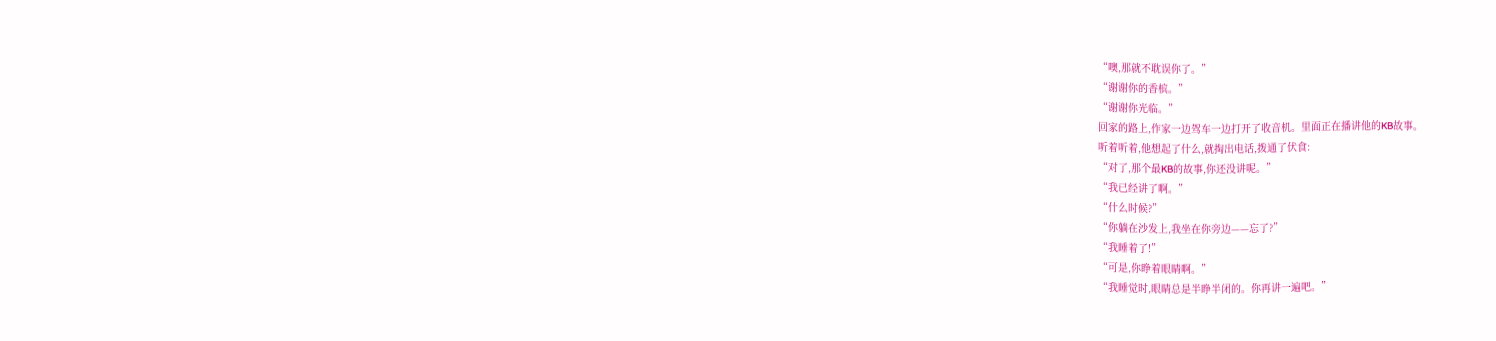“噢,那就不耽误你了。”
“谢谢你的香槟。”
“谢谢你光临。”
回家的路上,作家一边驾车一边打开了收音机。里面正在播讲他的KB故事。
听着听着,他想起了什么,就掏出电话,拨通了伏食:
“对了,那个最KB的故事,你还没讲呢。”
“我已经讲了啊。”
“什么时候?”
“你躺在沙发上,我坐在你旁边——忘了?”
“我睡着了!”
“可是,你睁着眼睛啊。”
“我睡觉时,眼睛总是半睁半闭的。你再讲一遍吧。”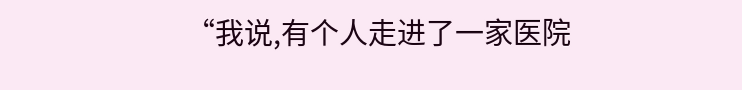“我说,有个人走进了一家医院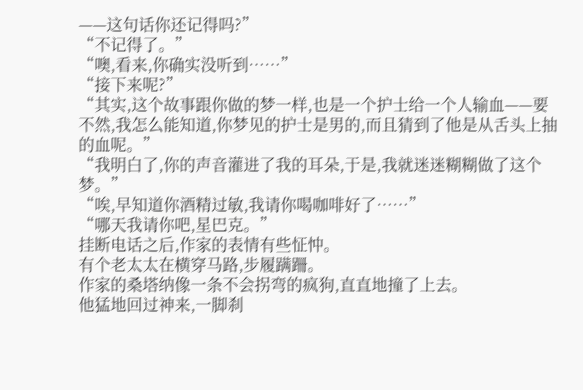——这句话你还记得吗?”
“不记得了。”
“噢,看来,你确实没听到……”
“接下来呢?”
“其实,这个故事跟你做的梦一样,也是一个护士给一个人输血——要不然,我怎么能知道,你梦见的护士是男的,而且猜到了他是从舌头上抽的血呢。”
“我明白了,你的声音灌进了我的耳朵,于是,我就迷迷糊糊做了这个梦。”
“唉,早知道你酒精过敏,我请你喝咖啡好了……”
“哪天我请你吧,星巴克。”
挂断电话之后,作家的表情有些怔忡。
有个老太太在横穿马路,步履蹒跚。
作家的桑塔纳像一条不会拐弯的疯狗,直直地撞了上去。
他猛地回过神来,一脚刹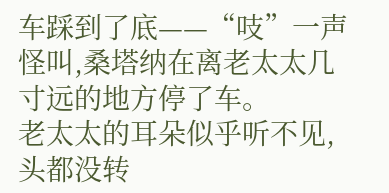车踩到了底——“吱”一声怪叫,桑塔纳在离老太太几寸远的地方停了车。
老太太的耳朵似乎听不见,头都没转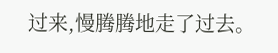过来,慢腾腾地走了过去。